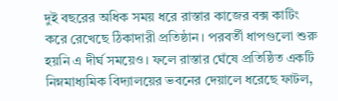দুই বছরের অধিক সময় ধরে রাস্তার কাজের বক্স কাটিং করে রেখেছে ঠিকাদারী প্রতিষ্ঠান। পরবর্তী ধাপগুলো শুরু হয়নি এ দীর্ঘ সময়েও। ফলে রাস্তার ঘেঁষে প্রতিষ্ঠিত একটি নিম্নমাধ্যমিক বিদ্যালয়ের ভবনের দেয়ালে ধরেছে ফাটল,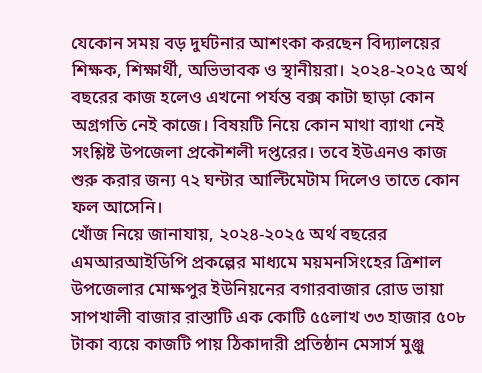যেকোন সময় বড় দুর্ঘটনার আশংকা করছেন বিদ্যালয়ের শিক্ষক, শিক্ষার্থী, অভিভাবক ও স্থানীয়রা। ২০২৪-২০২৫ অর্থ বছরের কাজ হলেও এখনো পর্যন্ত বক্স কাটা ছাড়া কোন অগ্রগতি নেই কাজে। বিষয়টি নিয়ে কোন মাথা ব্যাথা নেই সংশ্লিষ্ট উপজেলা প্রকৌশলী দপ্তরের। তবে ইউএনও কাজ শুরু করার জন্য ৭২ ঘন্টার আল্টিমেটাম দিলেও তাতে কোন ফল আসেনি।
খোঁজ নিয়ে জানাযায়, ২০২৪-২০২৫ অর্থ বছরের এমআরআইডিপি প্রকল্পের মাধ্যমে ময়মনসিংহের ত্রিশাল উপজেলার মোক্ষপুর ইউনিয়নের বগারবাজার রোড ভায়া সাপখালী বাজার রাস্তাটি এক কোটি ৫৫লাখ ৩৩ হাজার ৫০৮ টাকা ব্যয়ে কাজটি পায় ঠিকাদারী প্রতিষ্ঠান মেসার্স মুঞ্জু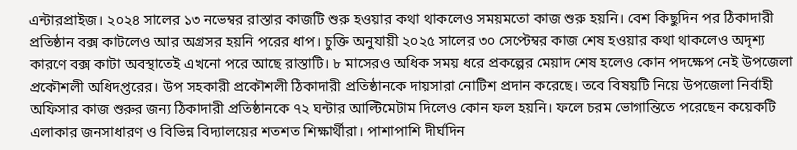এন্টারপ্রাইজ। ২০২৪ সালের ১৩ নভেম্বর রাস্তার কাজটি শুরু হওয়ার কথা থাকলেও সময়মতো কাজ শুরু হয়নি। বেশ কিছুদিন পর ঠিকাদারী প্রতিষ্ঠান বক্স কাটলেও আর অগ্রসর হয়নি পরের ধাপ। চুক্তি অনুযায়ী ২০২৫ সালের ৩০ সেপ্টেম্বর কাজ শেষ হওয়ার কথা থাকলেও অদৃশ্য কারণে বক্স কাটা অবস্থাতেই এখনো পরে আছে রাস্তাটি। ৮ মাসেরও অধিক সময় ধরে প্রকল্পের মেয়াদ শেষ হলেও কোন পদক্ষেপ নেই উপজেলা প্রকৌশলী অধিদপ্তরের। উপ সহকারী প্রকৌশলী ঠিকাদারী প্রতিষ্ঠানকে দায়সারা নোটিশ প্রদান করেছে। তবে বিষয়টি নিয়ে উপজেলা নির্বাহী অফিসার কাজ শুরুর জন্য ঠিকাদারী প্রতিষ্ঠানকে ৭২ ঘন্টার আল্টিমেটাম দিলেও কোন ফল হয়নি। ফলে চরম ভোগান্তিতে পরেছেন কয়েকটি এলাকার জনসাধারণ ও বিভিন্ন বিদ্যালয়ের শতশত শিক্ষার্থীরা। পাশাপাশি দীর্ঘদিন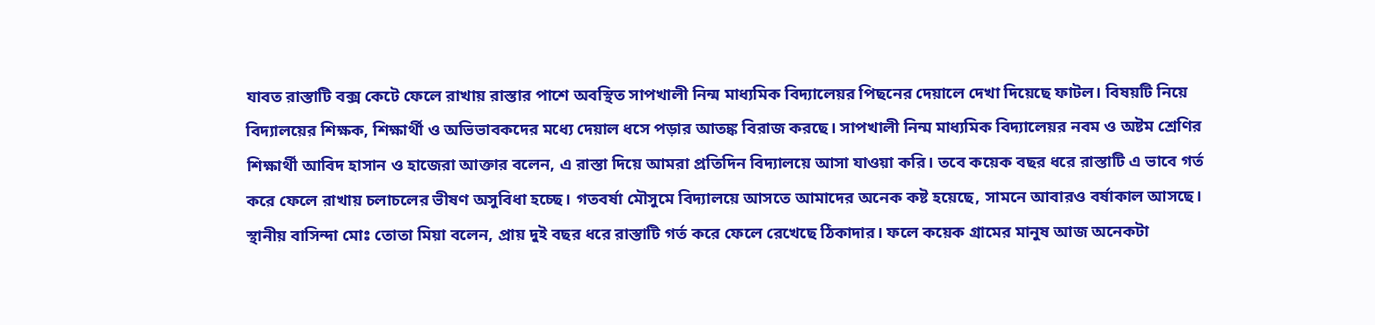যাবত রাস্তাটি বক্স কেটে ফেলে রাখায় রাস্তার পাশে অবস্থিত সাপখালী নিন্ম মাধ্যমিক বিদ্যালেয়র পিছনের দেয়ালে দেখা দিয়েছে ফাটল। বিষয়টি নিয়ে বিদ্যালয়ের শিক্ষক, শিক্ষার্থী ও অভিভাবকদের মধ্যে দেয়াল ধসে পড়ার আতঙ্ক বিরাজ করছে। সাপখালী নিন্ম মাধ্যমিক বিদ্যালেয়র নবম ও অষ্টম শ্রেণির শিক্ষার্থী আবিদ হাসান ও হাজেরা আক্তার বলেন, এ রাস্তা দিয়ে আমরা প্রতিদিন বিদ্যালয়ে আসা যাওয়া করি। তবে কয়েক বছর ধরে রাস্তাটি এ ভাবে গর্ত করে ফেলে রাখায় চলাচলের ভীষণ অসুবিধা হচ্ছে। গতবর্ষা মৌসুমে বিদ্যালয়ে আসতে আমাদের অনেক কষ্ট হয়েছে, সামনে আবারও বর্ষাকাল আসছে। স্থানীয় বাসিন্দা মোঃ তোতা মিয়া বলেন, প্রায় দুই বছর ধরে রাস্তাটি গর্ত করে ফেলে রেখেছে ঠিকাদার। ফলে কয়েক গ্রামের মানুষ আজ অনেকটা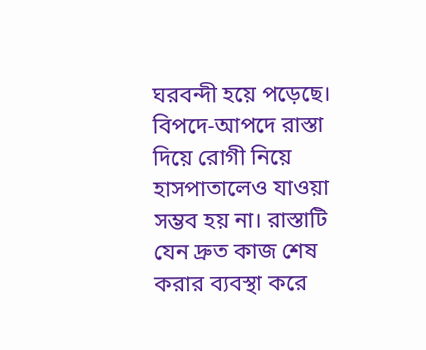ঘরবন্দী হয়ে পড়েছে। বিপদে-আপদে রাস্তা দিয়ে রোগী নিয়ে হাসপাতালেও যাওয়া সম্ভব হয় না। রাস্তাটি যেন দ্রুত কাজ শেষ করার ব্যবস্থা করে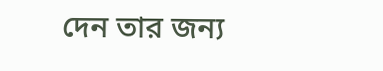দেন তার জন্য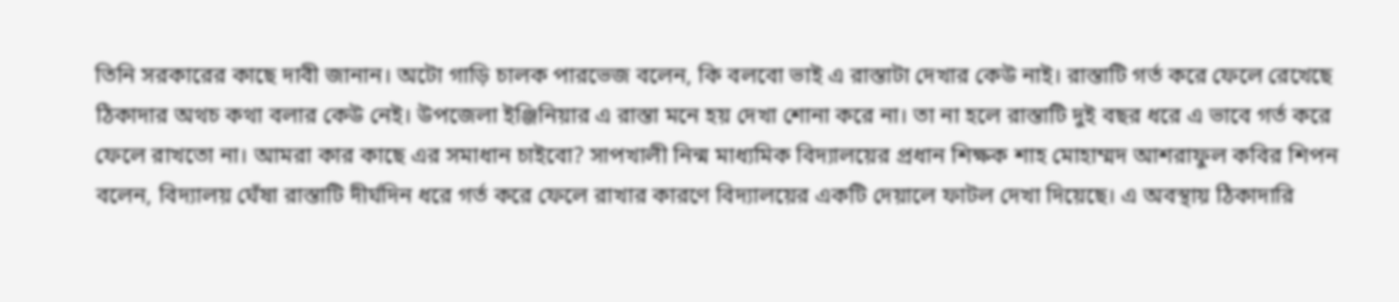তিনি সরকারের কাছে দাবী জানান। অটো গাড়ি চালক পারভেজ বলেন, কি বলবো ভাই এ রাস্তাটা দেখার কেউ নাই। রাস্তাটি গর্ত করে ফেলে রেখেছে ঠিকাদার অথচ কথা বলার কেউ নেই। উপজেলা ইঞ্জিনিয়ার এ রাস্তা মনে হয় দেখা শোনা করে না। তা না হলে রাস্তাটি দুই বছর ধরে এ ভাবে গর্ত করে ফেলে রাখতো না। আমরা কার কাছে এর সমাধান চাইবো? সাপখালী নিন্ম মাধ্যমিক বিদ্যালয়ের প্রধান শিক্ষক শাহ মোহাম্মদ আশরাফুল কবির শিপন বলেন, বিদ্যালয় ঘেঁষা রাস্তাটি দীর্ঘদিন ধরে গর্ত করে ফেলে রাখার কারণে বিদ্যালয়ের একটি দেয়ালে ফাটল দেখা দিয়েছে। এ অবস্থায় ঠিকাদারি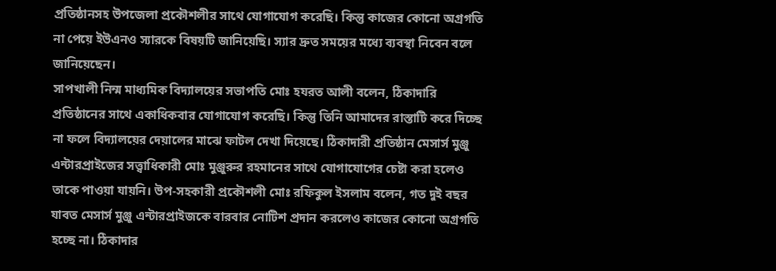প্রতিষ্ঠানসহ উপজেলা প্রকৌশলীর সাথে যোগাযোগ করেছি। কিন্তু কাজের কোনো অগ্রগতি না পেয়ে ইউএনও স্যারকে বিষয়টি জানিয়েছি। স্যার দ্রুত সময়ের মধ্যে ব্যবস্থা নিবেন বলে জানিয়েছেন।
সাপখালী নিন্ম মাধ্যমিক বিদ্যালয়ের সভাপতি মোঃ হযরত আলী বলেন, ঠিকাদারি প্রতিষ্ঠানের সাথে একাধিকবার যোগাযোগ করেছি। কিন্তু তিনি আমাদের রাস্তাটি করে দিচ্ছে না ফলে বিদ্যালয়ের দেয়ালের মাঝে ফাটল দেখা দিয়েছে। ঠিকাদারী প্রতিষ্ঠান মেসার্স মুঞ্জু এন্টারপ্রাইজের সত্ত্বাধিকারী মোঃ মুঞ্জুরুর রহমানের সাথে যোগাযোগের চেষ্টা করা হলেও তাকে পাওয়া যায়নি। উপ-সহকারী প্রকৌশলী মোঃ রফিকুল ইসলাম বলেন, গত দুই বছর যাবত মেসার্স মুঞ্জু এন্টারপ্রাইজকে বারবার নোটিশ প্রদান করলেও কাজের কোনো অগ্রগতি হচ্ছে না। ঠিকাদার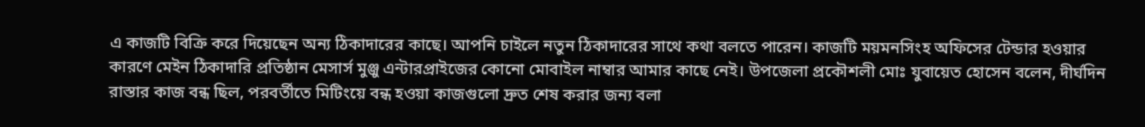এ কাজটি বিক্রি করে দিয়েছেন অন্য ঠিকাদারের কাছে। আপনি চাইলে নতুন ঠিকাদারের সাথে কথা বলতে পারেন। কাজটি ময়মনসিংহ অফিসের টেন্ডার হওয়ার কারণে মেইন ঠিকাদারি প্রতিষ্ঠান মেসার্স মুঞ্জু এন্টারপ্রাইজের কোনো মোবাইল নাম্বার আমার কাছে নেই। উপজেলা প্রকৌশলী মোঃ যুবায়েত হোসেন বলেন, দীর্ঘদিন রাস্তার কাজ বন্ধ ছিল, পরবর্তীতে মিটিংয়ে বন্ধ হওয়া কাজগুলো দ্রুত শেষ করার জন্য বলা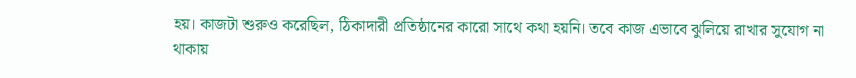হয়। কাজটা শুরুও করেছিল, ঠিকাদারী প্রতিষ্ঠানের কারো সাথে কথা হয়নি। তবে কাজ এভাবে ঝুলিয়ে রাখার সুযোগ না থাকায়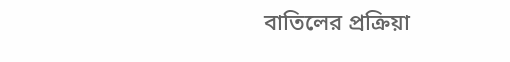বাতিলের প্রক্রিয়া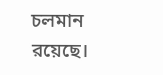চলমান রয়েছে।